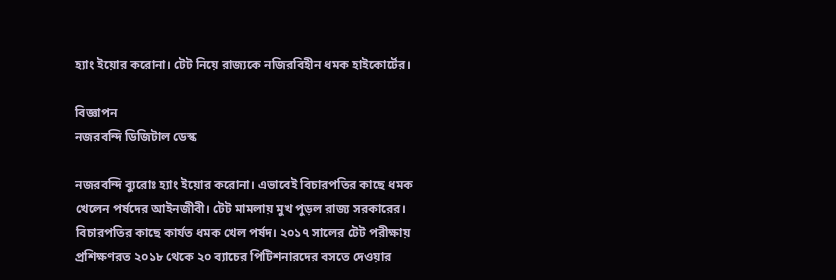হ্যাং ইয়োর করোনা। টেট নিয়ে রাজ্যকে নজিরবিহীন ধমক হাইকোর্টের।

বিজ্ঞাপন
নজরবন্দি ডিজিটাল ডেস্ক

নজরবন্দি ব্যুরোঃ হ্যাং ইয়োর করোনা। এভাবেই বিচারপতির কাছে ধমক খেলেন পর্ষদের আইনজীবী। টেট মামলায় মুখ পুড়ল রাজ্য সরকারের। বিচারপতির কাছে কার্যত ধমক খেল পর্ষদ। ২০১৭ সালের টেট পরীক্ষায় প্রশিক্ষণরত ২০১৮ থেকে ২০ ব্যাচের পিটিশনারদের বসতে দেওয়ার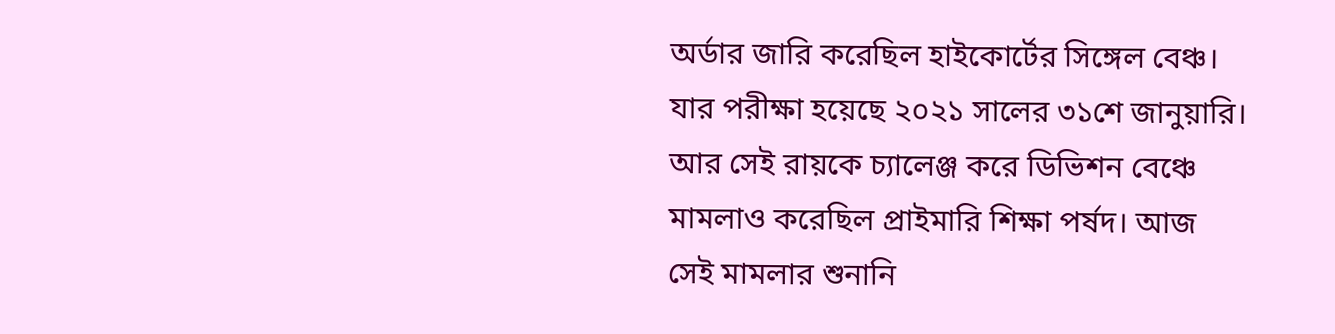অর্ডার জারি করেছিল হাইকোর্টের সিঙ্গেল বেঞ্চ। যার পরীক্ষা হয়েছে ২০২১ সালের ৩১শে জানুয়ারি। আর সেই রায়কে চ্যালেঞ্জ করে ডিভিশন বেঞ্চে মামলাও করেছিল প্রাইমারি শিক্ষা পর্ষদ। আজ সেই মামলার শুনানি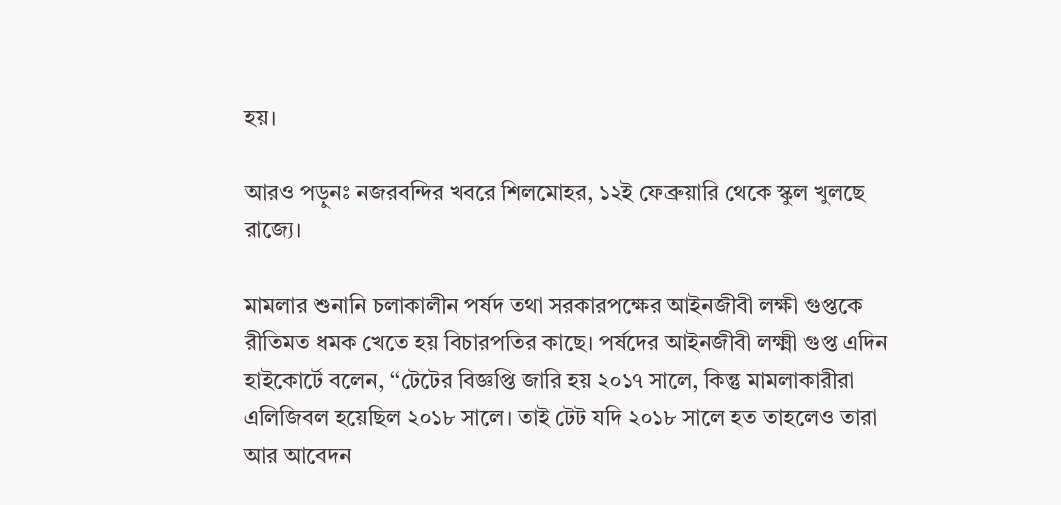হয়।

আরও পড়ুনঃ নজরবন্দির খবরে শিলমোহর, ১২ই ফেব্রুয়ারি থেকে স্কুল খুলছে রাজ্যে।

মামলার শুনানি চলাকালীন পর্ষদ তথা সরকারপক্ষের আইনজীবী লক্ষী গুপ্তকে রীতিমত ধমক খেতে হয় বিচারপতির কাছে। পর্ষদের আইনজীবী লক্ষ্মী গুপ্ত এদিন হাইকোর্টে বলেন, ‘‘টেটের বিজ্ঞপ্তি জারি হয় ২০১৭ সালে, কিন্তু মামলাকারীরা এলিজিবল হয়েছিল ২০১৮ সালে। তাই টেট যদি ২০১৮ সালে হত তাহলেও তারা আর আবেদন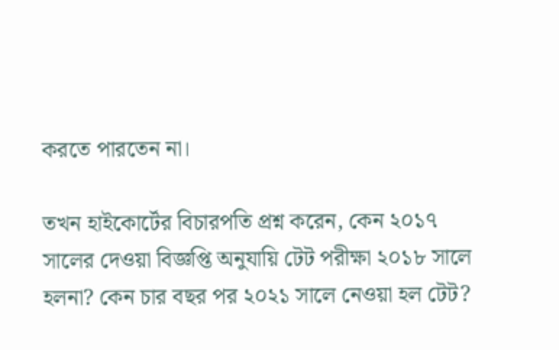করতে পারতেন না।

তখন হাইকোর্টের বিচারপতি প্রশ্ন করেন, কেন ২০১৭ সালের দেওয়া বিজ্ঞপ্তি অনুযায়ি টেট পরীক্ষা ২০১৮ সালে হলনা? কেন চার বছর পর ২০২১ সালে নেওয়া হল টেট?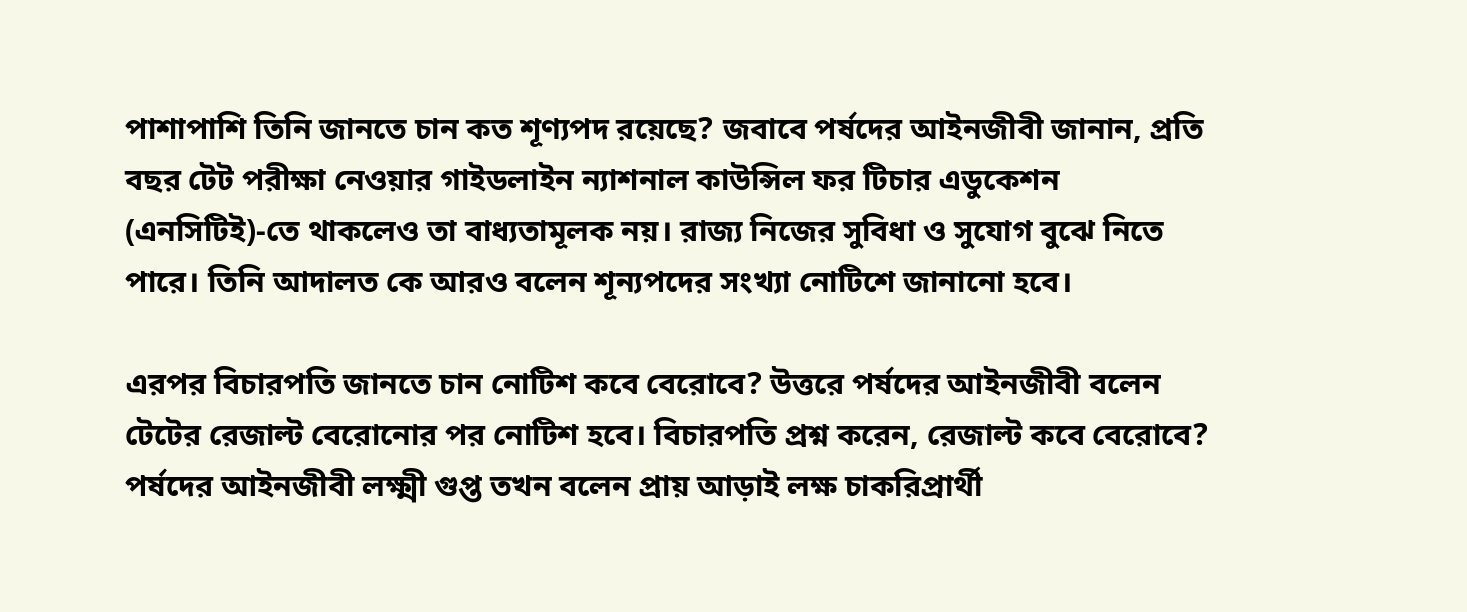পাশাপাশি তিনি জানতে চান কত শূণ্যপদ রয়েছে? জবাবে পর্ষদের আইনজীবী জানান, প্রতি বছর টেট পরীক্ষা নেওয়ার গাইডলাইন ন্যাশনাল কাউন্সিল ফর টিচার এডুকেশন (এনসিটিই)-তে থাকলেও তা বাধ্যতামূলক নয়। রাজ্য নিজের সুবিধা ও সুযোগ বুঝে নিতে পারে। তিনি আদালত কে আরও বলেন শূন্যপদের সংখ্যা নোটিশে জানানো হবে।

এরপর বিচারপতি জানতে চান নোটিশ কবে বেরোবে? উত্তরে পর্ষদের আইনজীবী বলেন টেটের রেজাল্ট বেরোনোর পর নোটিশ হবে। বিচারপতি প্রশ্ন করেন, রেজাল্ট কবে বেরোবে? পর্ষদের আইনজীবী লক্ষ্মী গুপ্ত তখন বলেন প্রায় আড়াই লক্ষ চাকরিপ্রার্থী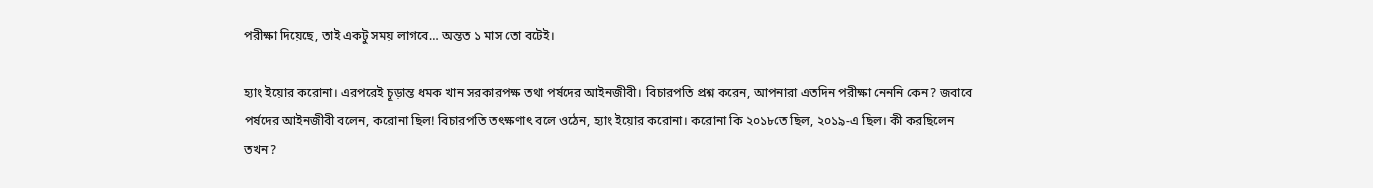পরীক্ষা দিয়েছে, তাই একটু সময় লাগবে… অন্তত ১ মাস তো বটেই।

হ্যাং ইয়োর করোনা। এরপরেই চূড়ান্ত ধমক খান সরকারপক্ষ তথা পর্ষদের আইনজীবী। বিচারপতি প্রশ্ন করেন, আপনারা এতদিন পরীক্ষা নেননি কেন? জবাবে পর্ষদের আইনজীবী বলেন, করোনা ছিল! বিচারপতি তৎক্ষণাৎ বলে ওঠেন, হ্যাং ইয়োর করোনা। করোনা কি ২০১৮তে ছিল, ২০১৯-এ ছিল। কী করছিলেন তখন?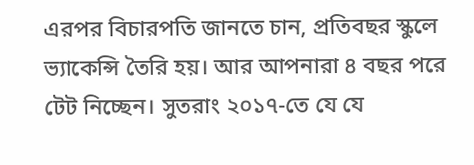এরপর বিচারপতি জানতে চান, প্রতিবছর স্কুলে ভ্যাকেন্সি তৈরি হয়। আর আপনারা ৪ বছর পরে টেট নিচ্ছেন। সুতরাং ২০১৭-তে যে যে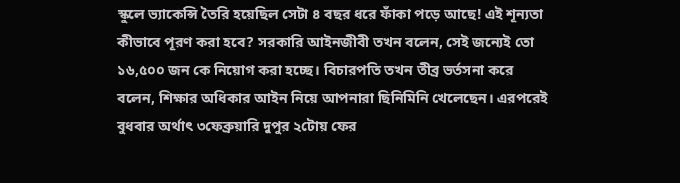স্কুলে ভ্যাকেন্সি তৈরি হয়েছিল সেটা ৪ বছর ধরে ফাঁকা পড়ে আছে! এই শূন্যতা কীভাবে পূরণ করা হবে? সরকারি আইনজীবী তখন বলেন, সেই জন্যেই তো ১৬,৫০০ জন কে নিয়োগ করা হচ্ছে। বিচারপতি তখন তীব্র ভর্তসনা করে বলেন, শিক্ষার অধিকার আইন নিয়ে আপনারা ছিনিমিনি খেলেছেন। এরপরেই বুধবার অর্থাৎ ৩ফেব্রুয়ারি দুপুর ২টোয় ফের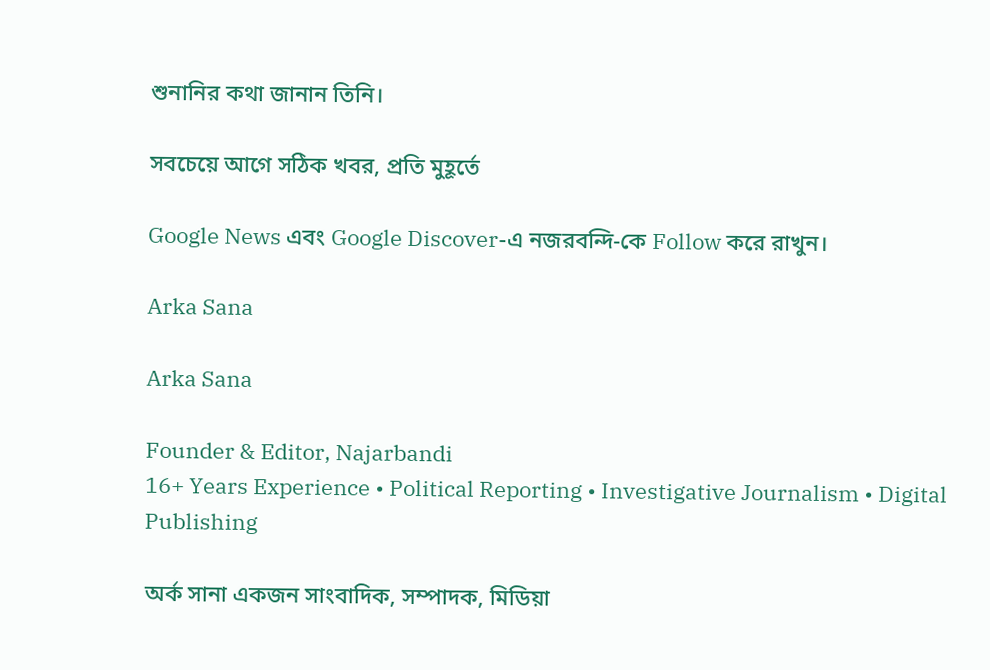শুনানির কথা জানান তিনি।

সবচেয়ে আগে সঠিক খবর, প্রতি মুহূর্তে

Google News এবং Google Discover-এ নজরবন্দি-কে Follow করে রাখুন।

Arka Sana

Arka Sana

Founder & Editor, Najarbandi
16+ Years Experience • Political Reporting • Investigative Journalism • Digital Publishing

অর্ক সানা একজন সাংবাদিক, সম্পাদক, মিডিয়া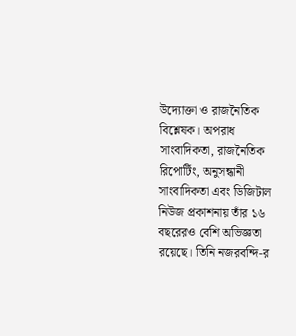উদ্যোক্তা ও রাজনৈতিক বিশ্লেষক। অপরাধ সাংবাদিকতা, রাজনৈতিক রিপোর্টিং, অনুসন্ধানী সাংবাদিকতা এবং ডিজিটাল নিউজ প্রকাশনায় তাঁর ১৬ বছরেরও বেশি অভিজ্ঞতা রয়েছে। তিনি নজরবন্দি-র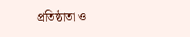প্রতিষ্ঠাতা ও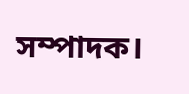সম্পাদক।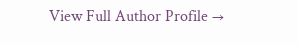View Full Author Profile →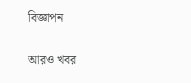বিজ্ঞাপন

আরও খবর